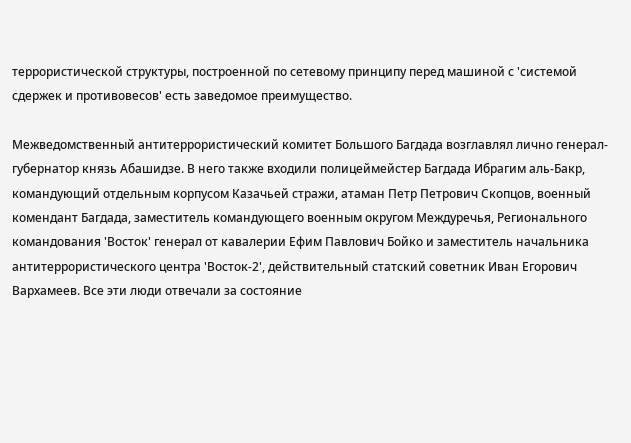террористической структуры, построенной по сетевому принципу перед машиной с 'системой сдержек и противовесов' есть заведомое преимущество.

Межведомственный антитеррористический комитет Большого Багдада возглавлял лично генерал- губернатор князь Абашидзе. В него также входили полицеймейстер Багдада Ибрагим аль-Бакр, командующий отдельным корпусом Казачьей стражи, атаман Петр Петрович Скопцов, военный комендант Багдада, заместитель командующего военным округом Междуречья, Регионального командования 'Восток' генерал от кавалерии Ефим Павлович Бойко и заместитель начальника антитеррористического центра 'Восток-2', действительный статский советник Иван Егорович Вархамеев. Все эти люди отвечали за состояние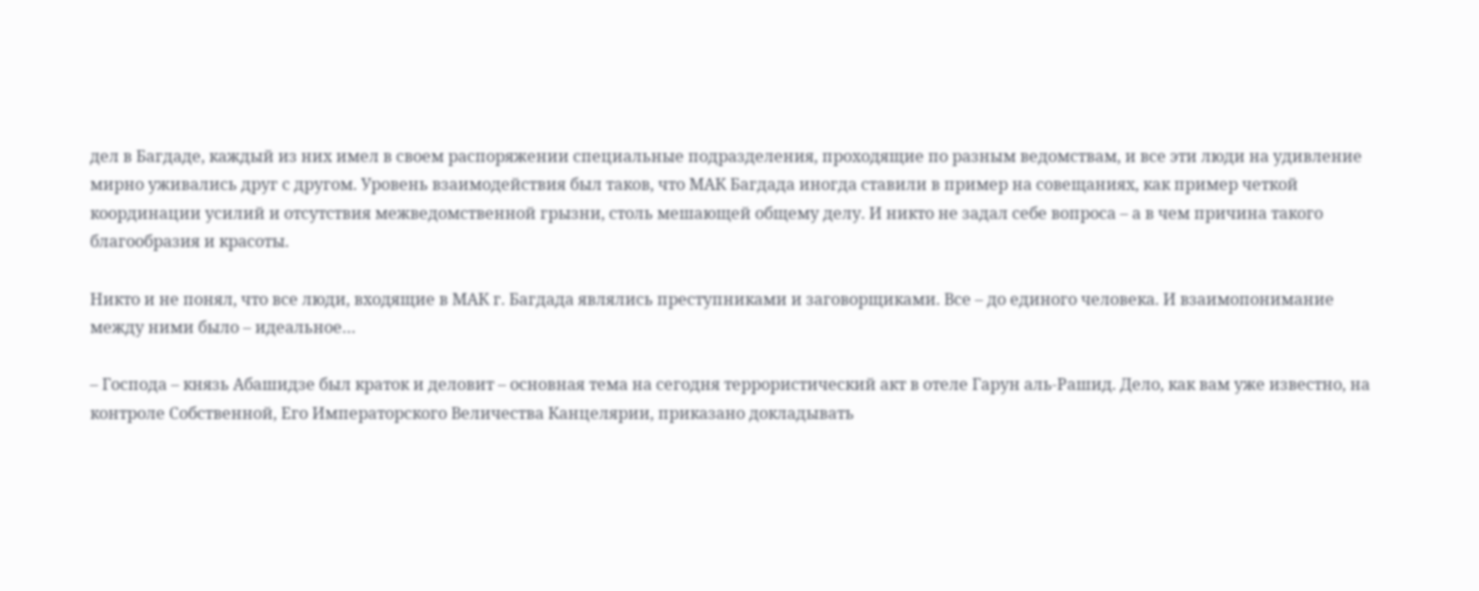дел в Багдаде, каждый из них имел в своем распоряжении специальные подразделения, проходящие по разным ведомствам, и все эти люди на удивление мирно уживались друг с другом. Уровень взаимодействия был таков, что МАК Багдада иногда ставили в пример на совещаниях, как пример четкой координации усилий и отсутствия межведомственной грызни, столь мешающей общему делу. И никто не задал себе вопроса – а в чем причина такого благообразия и красоты.

Никто и не понял, что все люди, входящие в МАК г. Багдада являлись преступниками и заговорщиками. Все – до единого человека. И взаимопонимание между ними было – идеальное…

– Господа – князь Абашидзе был краток и деловит – основная тема на сегодня террористический акт в отеле Гарун аль-Рашид. Дело, как вам уже известно, на контроле Собственной, Его Императорского Величества Канцелярии, приказано докладывать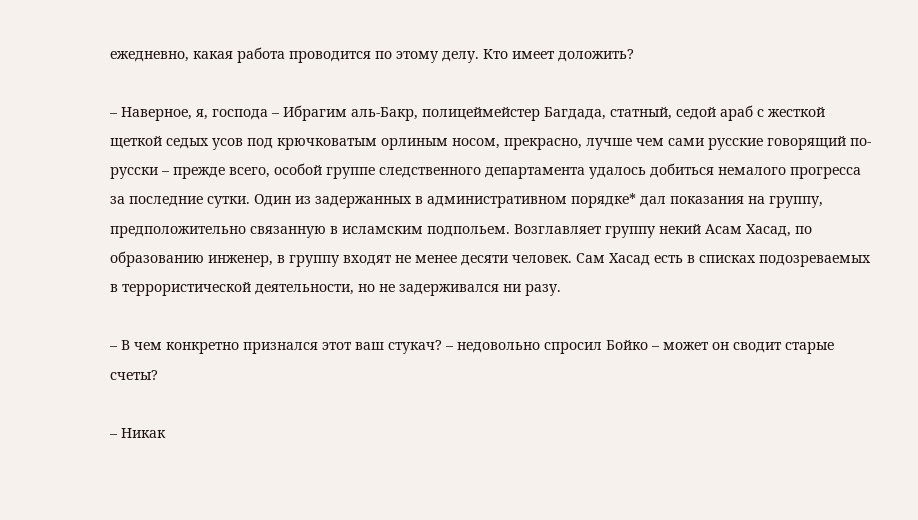ежедневно, какая работа проводится по этому делу. Кто имеет доложить?

– Наверное, я, господа – Ибрагим аль-Бакр, полицеймейстер Багдада, статный, седой араб с жесткой щеткой седых усов под крючковатым орлиным носом, прекрасно, лучше чем сами русские говорящий по- русски – прежде всего, особой группе следственного департамента удалось добиться немалого прогресса за последние сутки. Один из задержанных в административном порядке* дал показания на группу, предположительно связанную в исламским подпольем. Возглавляет группу некий Асам Хасад, по образованию инженер, в группу входят не менее десяти человек. Сам Хасад есть в списках подозреваемых в террористической деятельности, но не задерживался ни разу.

– В чем конкретно признался этот ваш стукач? – недовольно спросил Бойко – может он сводит старые счеты?

– Никак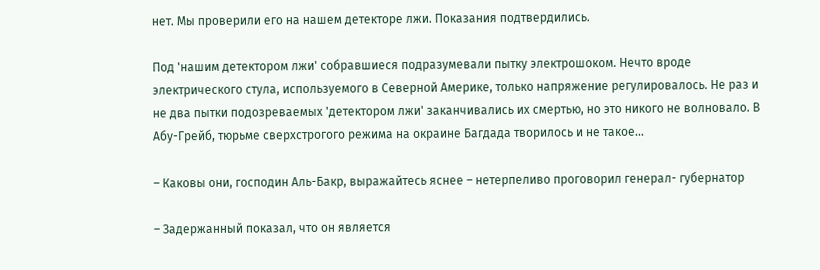нет. Мы проверили его на нашем детекторе лжи. Показания подтвердились.

Под 'нашим детектором лжи' собравшиеся подразумевали пытку электрошоком. Нечто вроде электрического стула, используемого в Северной Америке, только напряжение регулировалось. Не раз и не два пытки подозреваемых 'детектором лжи' заканчивались их смертью, но это никого не волновало. В Абу-Грейб, тюрьме сверхстрогого режима на окраине Багдада творилось и не такое…

– Каковы они, господин Аль-Бакр, выражайтесь яснее – нетерпеливо проговорил генерал- губернатор

– Задержанный показал, что он является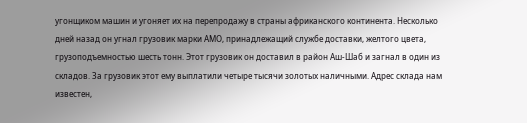угонщиком машин и угоняет их на перепродажу в страны африканского континента. Несколько дней назад он угнал грузовик марки АМО, принадлежащий службе доставки, желтого цвета, грузоподъемностью шесть тонн. Этот грузовик он доставил в район Аш-Шаб и загнал в один из складов. За грузовик этот ему выплатили четыре тысячи золотых наличными. Адрес склада нам известен,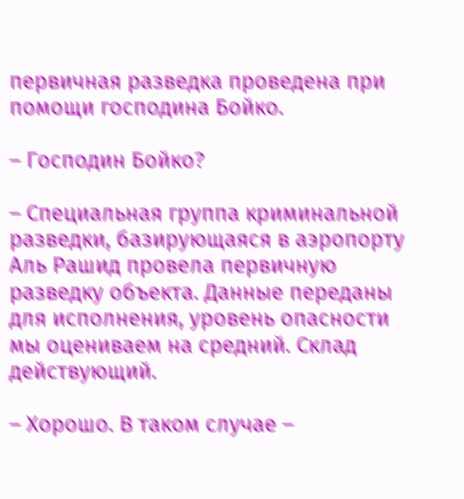первичная разведка проведена при помощи господина Бойко.

– Господин Бойко?

– Специальная группа криминальной разведки, базирующаяся в аэропорту Аль Рашид провела первичную разведку объекта. Данные переданы для исполнения, уровень опасности мы оцениваем на средний. Склад действующий.

– Хорошо. В таком случае –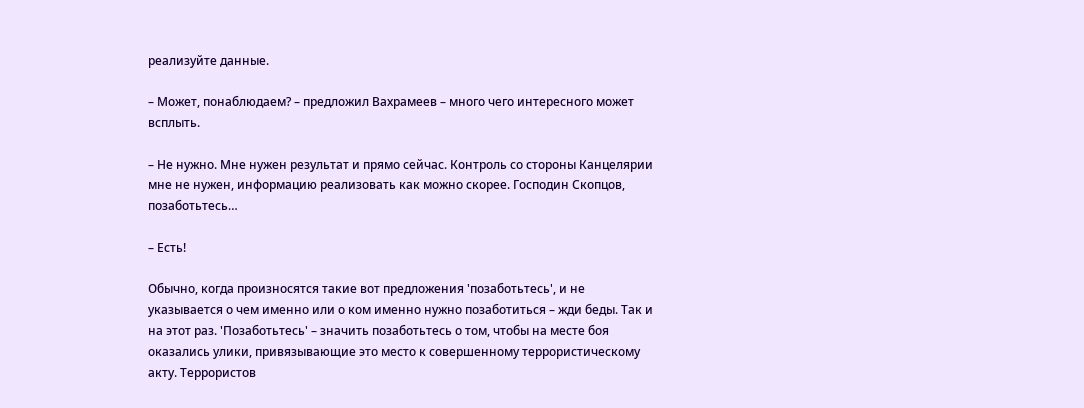реализуйте данные.

– Может, понаблюдаем? – предложил Вахрамеев – много чего интересного может всплыть.

– Не нужно. Мне нужен результат и прямо сейчас. Контроль со стороны Канцелярии мне не нужен, информацию реализовать как можно скорее. Господин Скопцов, позаботьтесь…

– Есть!

Обычно, когда произносятся такие вот предложения 'позаботьтесь', и не указывается о чем именно или о ком именно нужно позаботиться – жди беды. Так и на этот раз. 'Позаботьтесь' – значить позаботьтесь о том, чтобы на месте боя оказались улики, привязывающие это место к совершенному террористическому акту. Террористов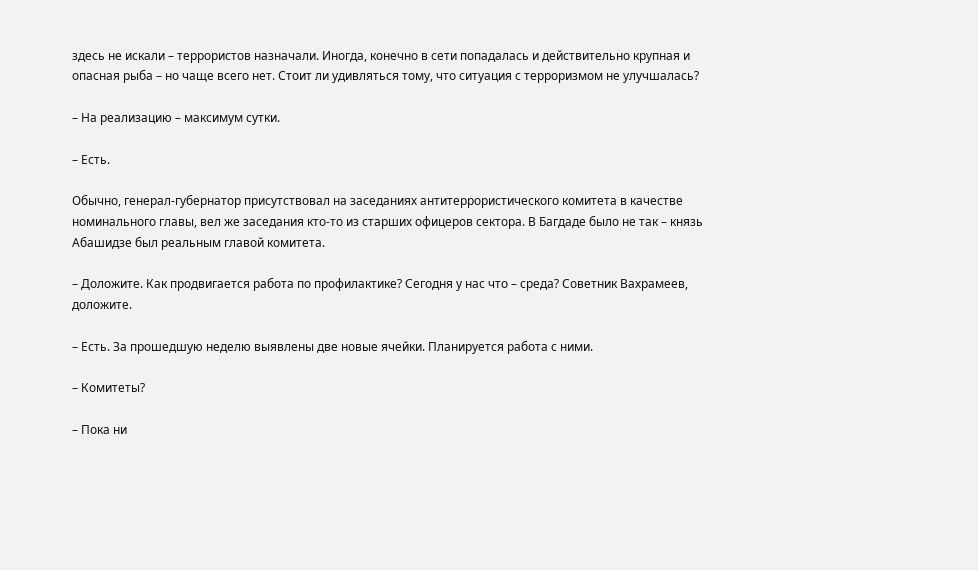здесь не искали – террористов назначали. Иногда, конечно в сети попадалась и действительно крупная и опасная рыба – но чаще всего нет. Стоит ли удивляться тому, что ситуация с терроризмом не улучшалась?

– На реализацию – максимум сутки.

– Есть.

Обычно, генерал-губернатор присутствовал на заседаниях антитеррористического комитета в качестве номинального главы, вел же заседания кто-то из старших офицеров сектора. В Багдаде было не так – князь Абашидзе был реальным главой комитета.

– Доложите. Как продвигается работа по профилактике? Сегодня у нас что – среда? Советник Вахрамеев, доложите.

– Есть. За прошедшую неделю выявлены две новые ячейки. Планируется работа с ними.

– Комитеты?

– Пока ни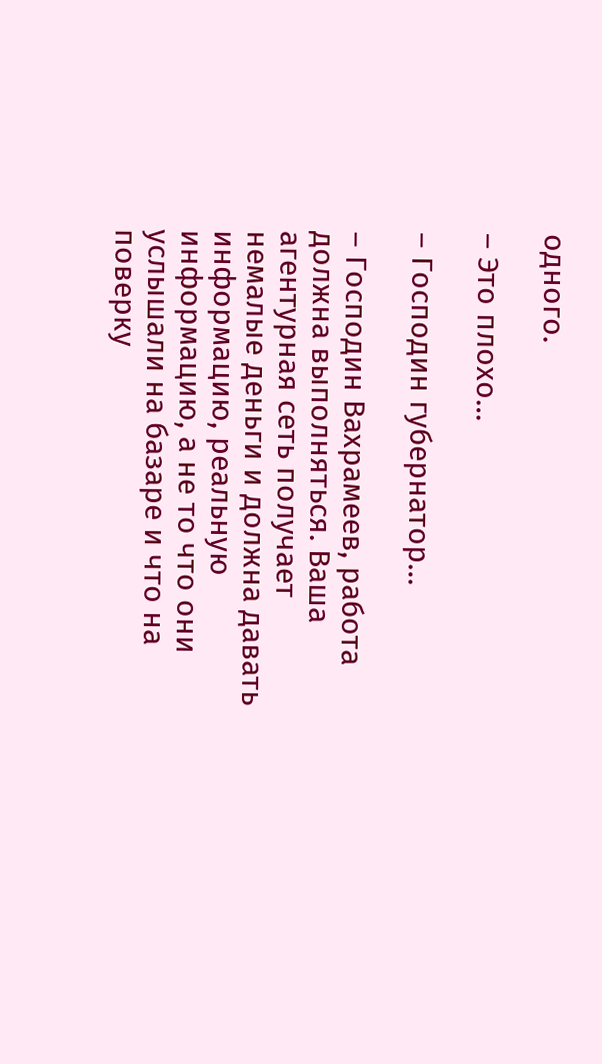одного.

– Это плохо…

– Господин губернатор…

– Господин Вахрамеев, работа должна выполняться. Ваша агентурная сеть получает немалые деньги и должна давать информацию, реальную информацию, а не то что они услышали на базаре и что на поверку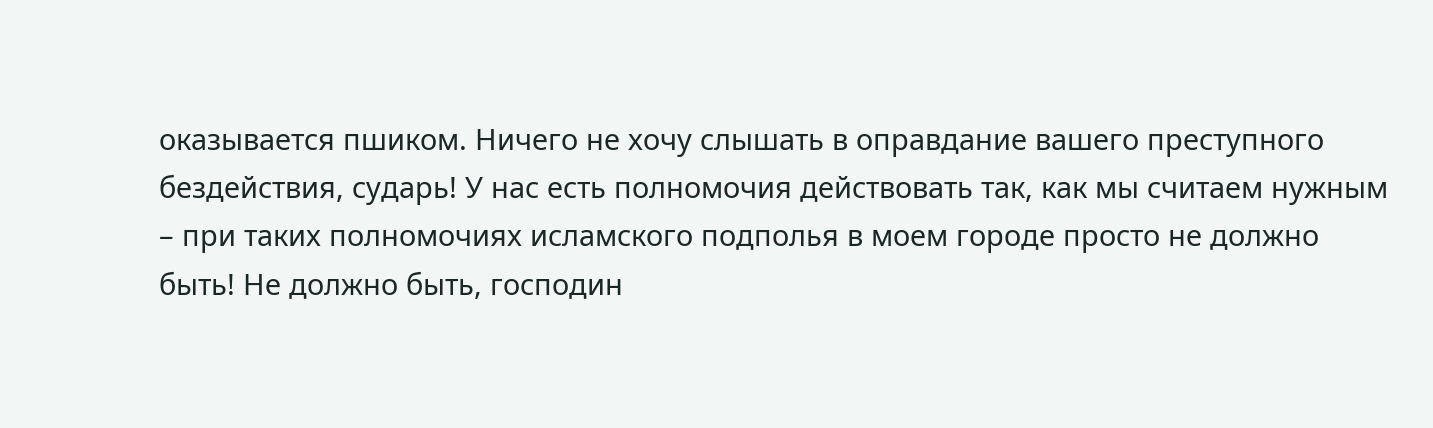оказывается пшиком. Ничего не хочу слышать в оправдание вашего преступного бездействия, сударь! У нас есть полномочия действовать так, как мы считаем нужным – при таких полномочиях исламского подполья в моем городе просто не должно быть! Не должно быть, господин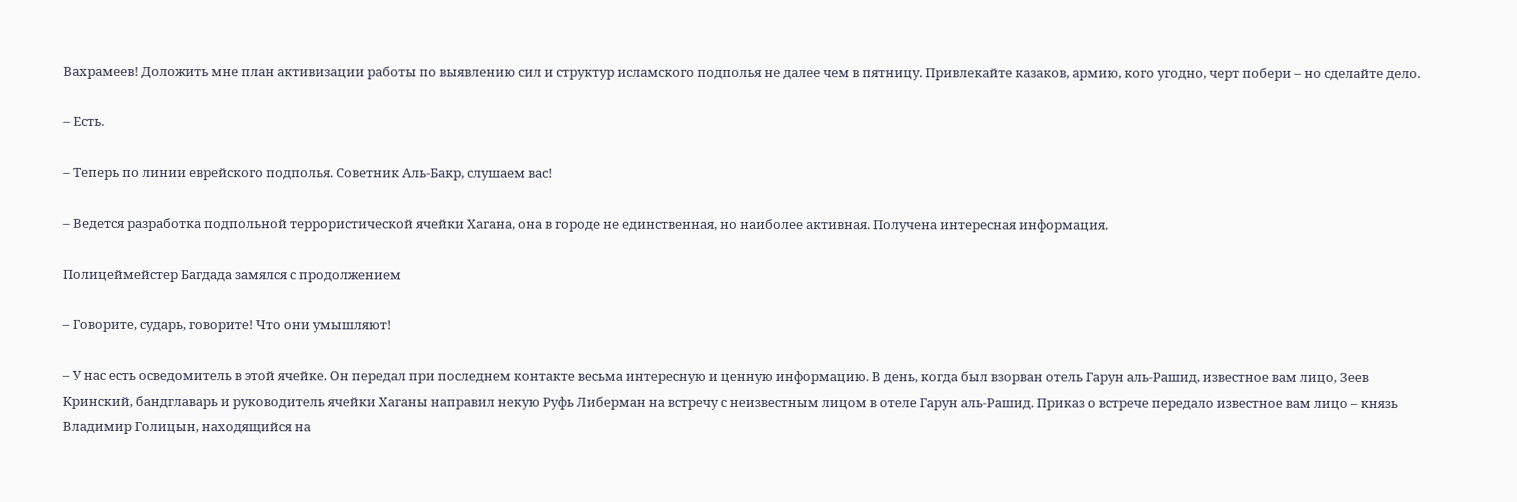Вахрамеев! Доложить мне план активизации работы по выявлению сил и структур исламского подполья не далее чем в пятницу. Привлекайте казаков, армию, кого угодно, черт побери – но сделайте дело.

– Есть.

– Теперь по линии еврейского подполья. Советник Аль-Бакр, слушаем вас!

– Ведется разработка подпольной террористической ячейки Хагана, она в городе не единственная, но наиболее активная. Получена интересная информация.

Полицеймейстер Багдада замялся с продолжением

– Говорите, сударь, говорите! Что они умышляют!

– У нас есть осведомитель в этой ячейке. Он передал при последнем контакте весьма интересную и ценную информацию. В день, когда был взорван отель Гарун аль-Рашид, известное вам лицо, Зеев Кринский, бандглаварь и руководитель ячейки Хаганы направил некую Руфь Либерман на встречу с неизвестным лицом в отеле Гарун аль-Рашид. Приказ о встрече передало известное вам лицо – князь Владимир Голицын, находящийся на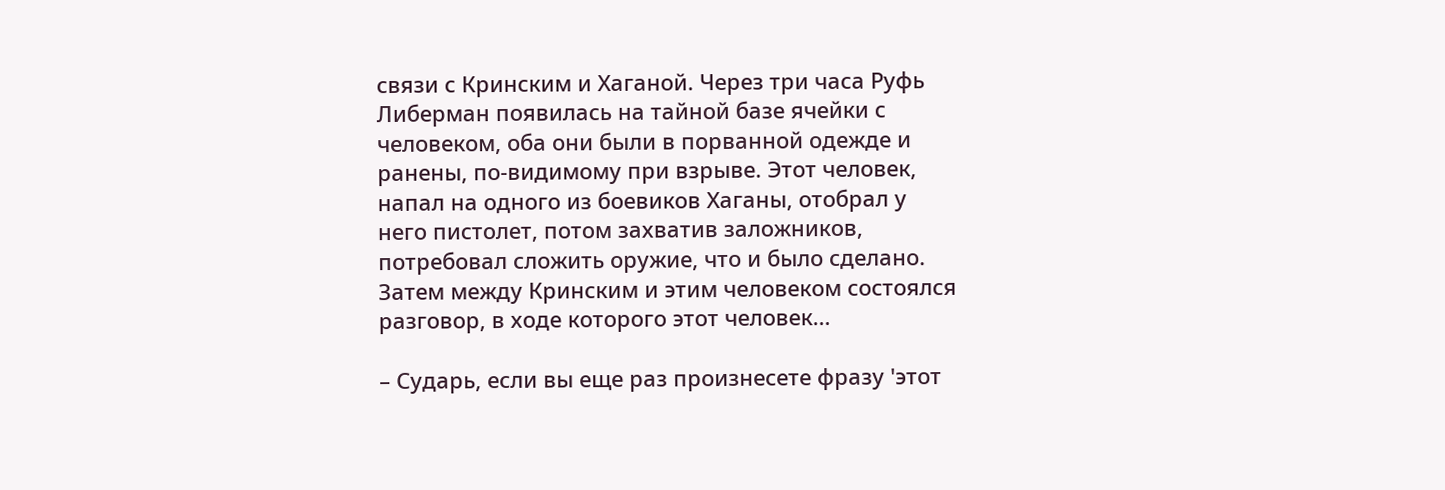связи с Кринским и Хаганой. Через три часа Руфь Либерман появилась на тайной базе ячейки с человеком, оба они были в порванной одежде и ранены, по-видимому при взрыве. Этот человек, напал на одного из боевиков Хаганы, отобрал у него пистолет, потом захватив заложников, потребовал сложить оружие, что и было сделано. Затем между Кринским и этим человеком состоялся разговор, в ходе которого этот человек…

– Сударь, если вы еще раз произнесете фразу 'этот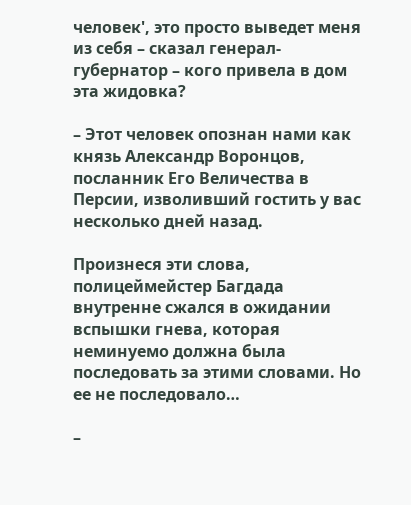человек', это просто выведет меня из себя – сказал генерал-губернатор – кого привела в дом эта жидовка?

– Этот человек опознан нами как князь Александр Воронцов, посланник Его Величества в Персии, изволивший гостить у вас несколько дней назад.

Произнеся эти слова, полицеймейстер Багдада внутренне сжался в ожидании вспышки гнева, которая неминуемо должна была последовать за этими словами. Но ее не последовало…

–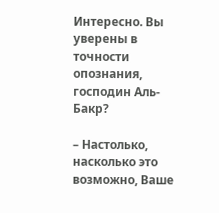Интересно. Вы уверены в точности опознания, господин Аль-Бакр?

– Настолько, насколько это возможно, Ваше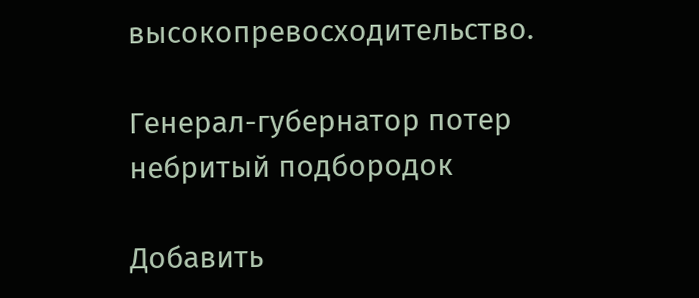высокопревосходительство.

Генерал-губернатор потер небритый подбородок

Добавить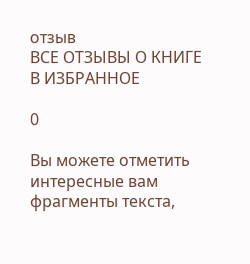отзыв
ВСЕ ОТЗЫВЫ О КНИГЕ В ИЗБРАННОЕ

0

Вы можете отметить интересные вам фрагменты текста,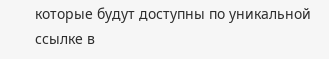которые будут доступны по уникальной ссылке в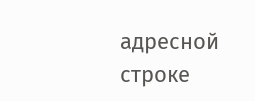адресной строке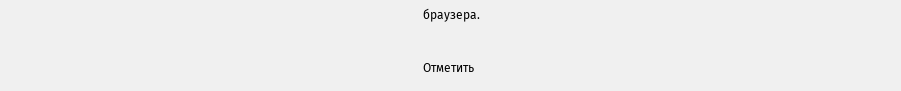браузера.

Отметить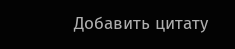Добавить цитату